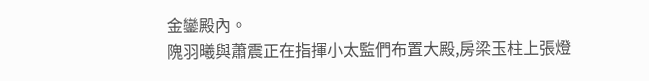金鑾殿內。
隗羽曦與蕭震正在指揮小太監們布置大殿,房梁玉柱上張燈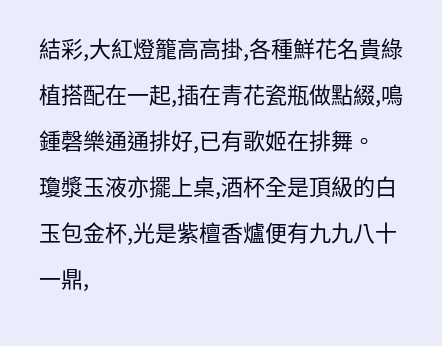結彩,大紅燈籠高高掛,各種鮮花名貴綠植搭配在一起,插在青花瓷瓶做點綴,鳴鍾磬樂通通排好,已有歌姬在排舞。
瓊漿玉液亦擺上桌,酒杯全是頂級的白玉包金杯,光是紫檀香爐便有九九八十一鼎,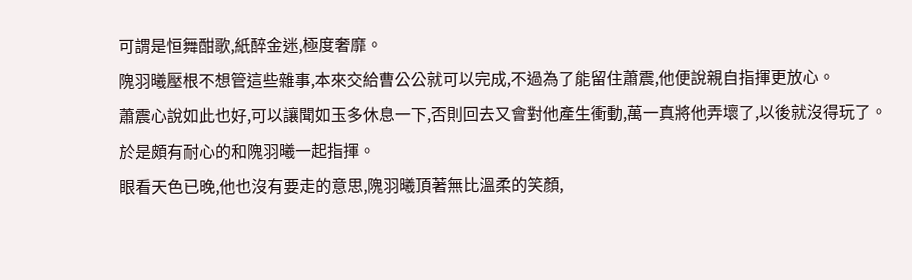可謂是恒舞酣歌,紙醉金迷,極度奢靡。
隗羽曦壓根不想管這些雜事,本來交給曹公公就可以完成,不過為了能留住蕭震,他便說親自指揮更放心。
蕭震心說如此也好,可以讓聞如玉多休息一下,否則回去又會對他產生衝動,萬一真將他弄壞了,以後就沒得玩了。
於是頗有耐心的和隗羽曦一起指揮。
眼看天色已晚,他也沒有要走的意思,隗羽曦頂著無比溫柔的笑顏,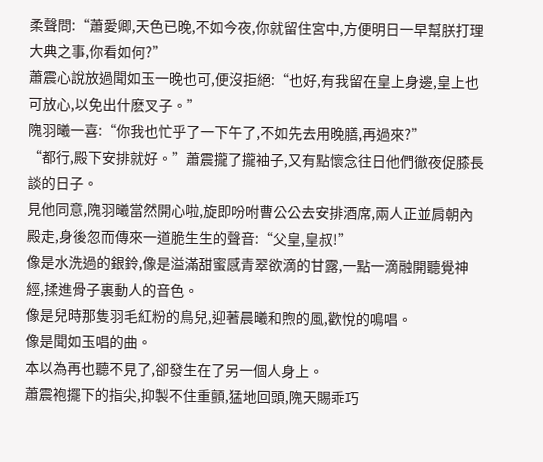柔聲問:“蕭愛卿,天色已晚,不如今夜,你就留住宮中,方便明日一早幫朕打理大典之事,你看如何?”
蕭震心說放過聞如玉一晚也可,便沒拒絕:“也好,有我留在皇上身邊,皇上也可放心,以免出什麽叉子。”
隗羽曦一喜:“你我也忙乎了一下午了,不如先去用晚膳,再過來?”
“都行,殿下安排就好。”蕭震攏了攏袖子,又有點懷念往日他們徹夜促膝長談的日子。
見他同意,隗羽曦當然開心啦,旋即吩咐曹公公去安排酒席,兩人正並肩朝內殿走,身後忽而傳來一道脆生生的聲音:“父皇,皇叔!”
像是水洗過的銀鈴,像是溢滿甜蜜感青翠欲滴的甘露,一點一滴融開聽覺神經,揉進骨子裏動人的音色。
像是兒時那隻羽毛紅粉的鳥兒,迎著晨曦和煦的風,歡悅的鳴唱。
像是聞如玉唱的曲。
本以為再也聽不見了,卻發生在了另一個人身上。
蕭震袍擺下的指尖,抑製不住重顫,猛地回頭,隗天賜乖巧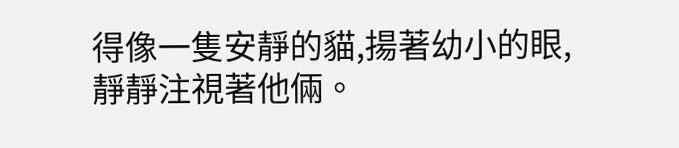得像一隻安靜的貓,揚著幼小的眼,靜靜注視著他倆。